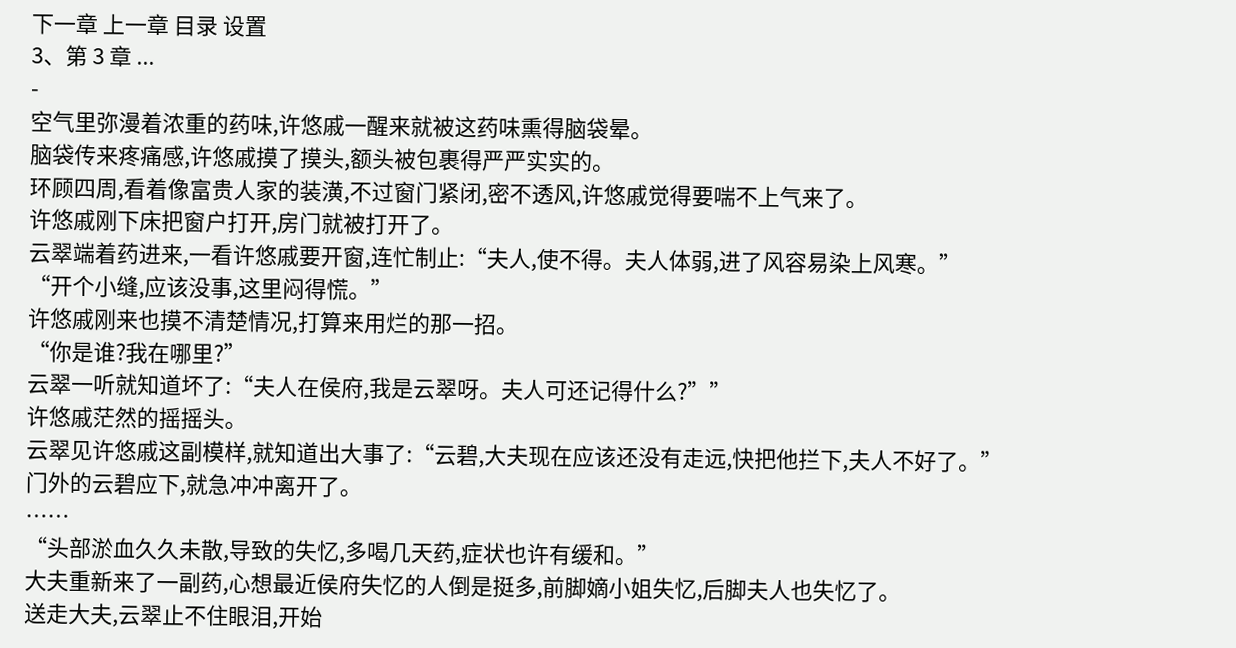下一章 上一章 目录 设置
3、第 3 章 ...
-
空气里弥漫着浓重的药味,许悠戚一醒来就被这药味熏得脑袋晕。
脑袋传来疼痛感,许悠戚摸了摸头,额头被包裹得严严实实的。
环顾四周,看着像富贵人家的装潢,不过窗门紧闭,密不透风,许悠戚觉得要喘不上气来了。
许悠戚刚下床把窗户打开,房门就被打开了。
云翠端着药进来,一看许悠戚要开窗,连忙制止:“夫人,使不得。夫人体弱,进了风容易染上风寒。”
“开个小缝,应该没事,这里闷得慌。”
许悠戚刚来也摸不清楚情况,打算来用烂的那一招。
“你是谁?我在哪里?”
云翠一听就知道坏了:“夫人在侯府,我是云翠呀。夫人可还记得什么?””
许悠戚茫然的摇摇头。
云翠见许悠戚这副模样,就知道出大事了:“云碧,大夫现在应该还没有走远,快把他拦下,夫人不好了。”
门外的云碧应下,就急冲冲离开了。
……
“头部淤血久久未散,导致的失忆,多喝几天药,症状也许有缓和。”
大夫重新来了一副药,心想最近侯府失忆的人倒是挺多,前脚嫡小姐失忆,后脚夫人也失忆了。
送走大夫,云翠止不住眼泪,开始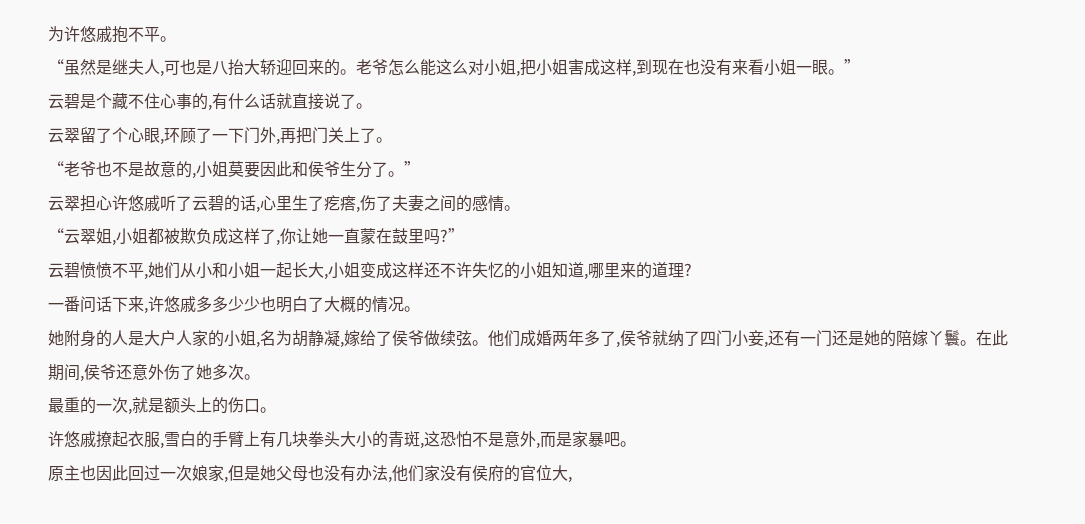为许悠戚抱不平。
“虽然是继夫人,可也是八抬大轿迎回来的。老爷怎么能这么对小姐,把小姐害成这样,到现在也没有来看小姐一眼。”
云碧是个藏不住心事的,有什么话就直接说了。
云翠留了个心眼,环顾了一下门外,再把门关上了。
“老爷也不是故意的,小姐莫要因此和侯爷生分了。”
云翠担心许悠戚听了云碧的话,心里生了疙瘩,伤了夫妻之间的感情。
“云翠姐,小姐都被欺负成这样了,你让她一直蒙在鼓里吗?”
云碧愤愤不平,她们从小和小姐一起长大,小姐变成这样还不许失忆的小姐知道,哪里来的道理?
一番问话下来,许悠戚多多少少也明白了大概的情况。
她附身的人是大户人家的小姐,名为胡静凝,嫁给了侯爷做续弦。他们成婚两年多了,侯爷就纳了四门小妾,还有一门还是她的陪嫁丫鬟。在此期间,侯爷还意外伤了她多次。
最重的一次,就是额头上的伤口。
许悠戚撩起衣服,雪白的手臂上有几块拳头大小的青斑,这恐怕不是意外,而是家暴吧。
原主也因此回过一次娘家,但是她父母也没有办法,他们家没有侯府的官位大,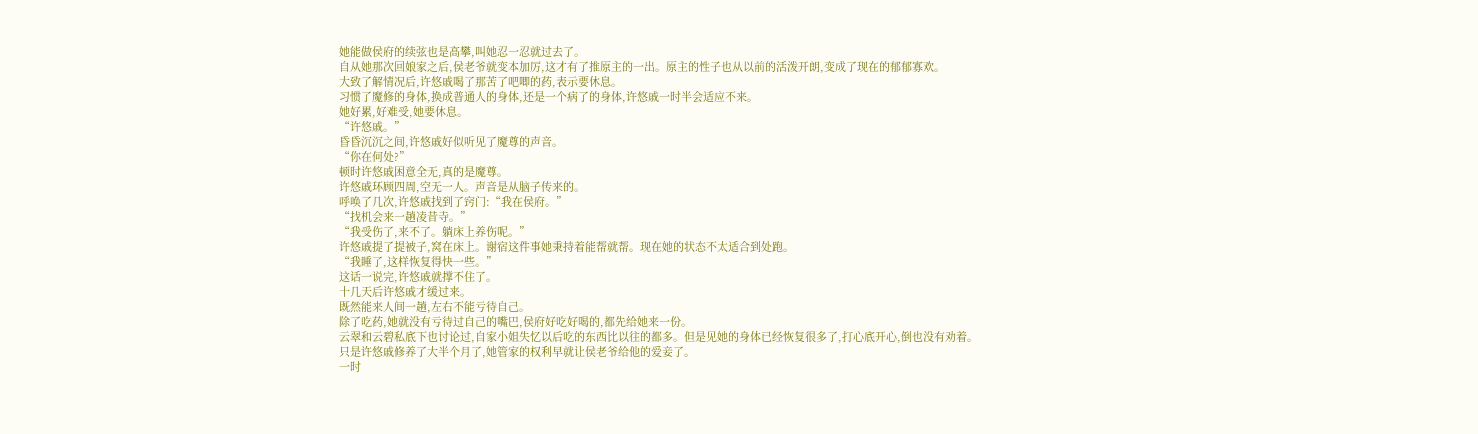她能做侯府的续弦也是高攀,叫她忍一忍就过去了。
自从她那次回娘家之后,侯老爷就变本加厉,这才有了推原主的一出。原主的性子也从以前的活泼开朗,变成了现在的郁郁寡欢。
大致了解情况后,许悠戚喝了那苦了吧唧的药,表示要休息。
习惯了魔修的身体,换成普通人的身体,还是一个病了的身体,许悠戚一时半会适应不来。
她好累,好难受,她要休息。
“许悠戚。”
昏昏沉沉之间,许悠戚好似听见了魔尊的声音。
“你在何处?”
顿时许悠戚困意全无,真的是魔尊。
许悠戚环顾四周,空无一人。声音是从脑子传来的。
呼唤了几次,许悠戚找到了窍门:“我在侯府。”
“找机会来一趟凌昔寺。”
“我受伤了,来不了。躺床上养伤呢。”
许悠戚提了提被子,窝在床上。谢宿这件事她秉持着能帮就帮。现在她的状态不太适合到处跑。
“我睡了,这样恢复得快一些。”
这话一说完,许悠戚就撑不住了。
十几天后许悠戚才缓过来。
既然能来人间一趟,左右不能亏待自己。
除了吃药,她就没有亏待过自己的嘴巴,侯府好吃好喝的,都先给她来一份。
云翠和云碧私底下也讨论过,自家小姐失忆以后吃的东西比以往的都多。但是见她的身体已经恢复很多了,打心底开心,倒也没有劝着。
只是许悠戚修养了大半个月了,她管家的权利早就让侯老爷给他的爱妾了。
一时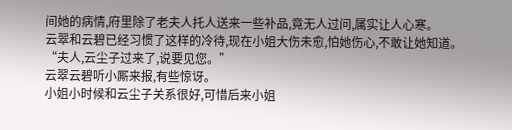间她的病情,府里除了老夫人托人送来一些补品,竟无人过问,属实让人心寒。
云翠和云碧已经习惯了这样的冷待,现在小姐大伤未愈,怕她伤心,不敢让她知道。
“夫人,云尘子过来了,说要见您。”
云翠云碧听小厮来报,有些惊讶。
小姐小时候和云尘子关系很好,可惜后来小姐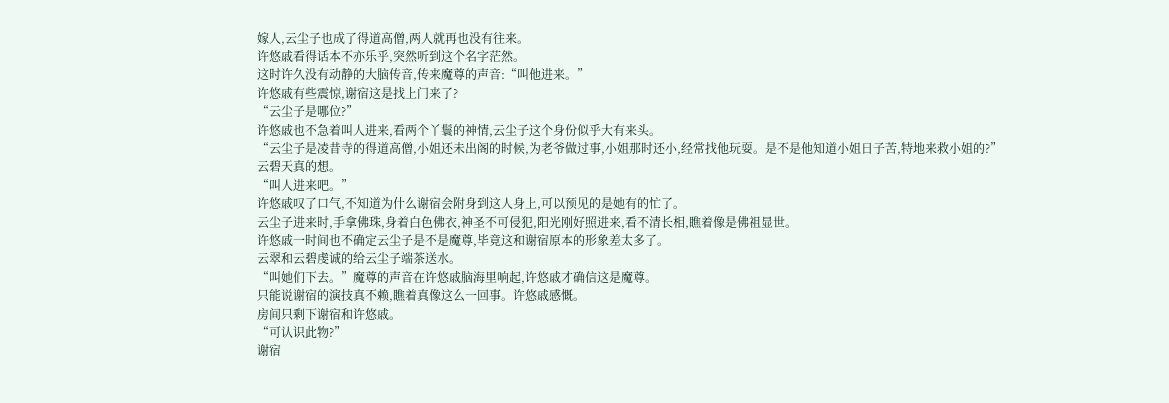嫁人,云尘子也成了得道高僧,两人就再也没有往来。
许悠戚看得话本不亦乐乎,突然听到这个名字茫然。
这时许久没有动静的大脑传音,传来魔尊的声音:“叫他进来。”
许悠戚有些震惊,谢宿这是找上门来了?
“云尘子是哪位?”
许悠戚也不急着叫人进来,看两个丫鬟的神情,云尘子这个身份似乎大有来头。
“云尘子是凌昔寺的得道高僧,小姐还未出阁的时候,为老爷做过事,小姐那时还小,经常找他玩耍。是不是他知道小姐日子苦,特地来救小姐的?”
云碧天真的想。
“叫人进来吧。”
许悠戚叹了口气,不知道为什么谢宿会附身到这人身上,可以预见的是她有的忙了。
云尘子进来时,手拿佛珠,身着白色佛衣,神圣不可侵犯,阳光刚好照进来,看不清长相,瞧着像是佛祖显世。
许悠戚一时间也不确定云尘子是不是魔尊,毕竟这和谢宿原本的形象差太多了。
云翠和云碧虔诚的给云尘子端茶送水。
“叫她们下去。”魔尊的声音在许悠戚脑海里响起,许悠戚才确信这是魔尊。
只能说谢宿的演技真不赖,瞧着真像这么一回事。许悠戚感慨。
房间只剩下谢宿和许悠戚。
“可认识此物?”
谢宿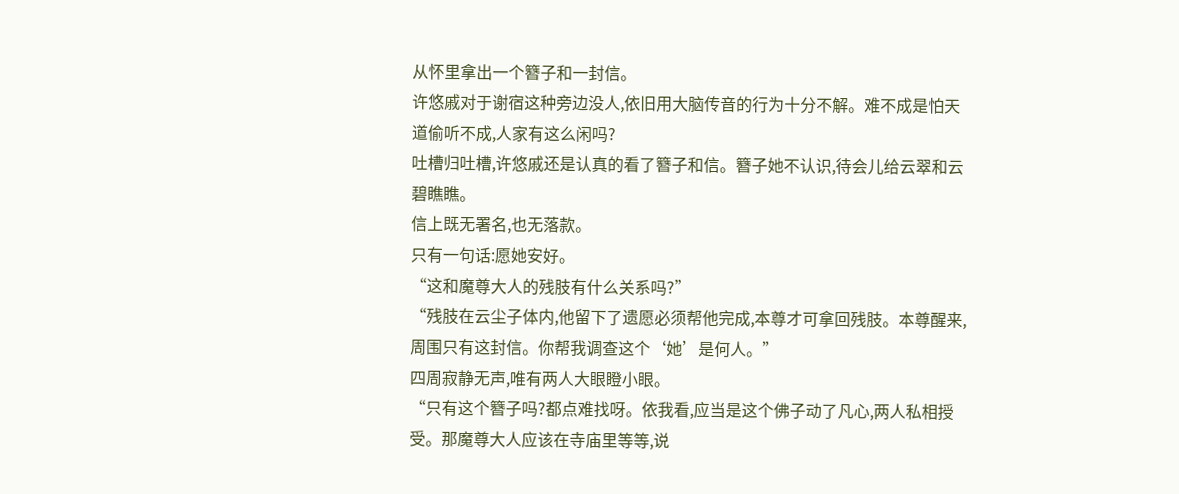从怀里拿出一个簪子和一封信。
许悠戚对于谢宿这种旁边没人,依旧用大脑传音的行为十分不解。难不成是怕天道偷听不成,人家有这么闲吗?
吐槽归吐槽,许悠戚还是认真的看了簪子和信。簪子她不认识,待会儿给云翠和云碧瞧瞧。
信上既无署名,也无落款。
只有一句话:愿她安好。
“这和魔尊大人的残肢有什么关系吗?”
“残肢在云尘子体内,他留下了遗愿必须帮他完成,本尊才可拿回残肢。本尊醒来,周围只有这封信。你帮我调查这个‘她’是何人。”
四周寂静无声,唯有两人大眼瞪小眼。
“只有这个簪子吗?都点难找呀。依我看,应当是这个佛子动了凡心,两人私相授受。那魔尊大人应该在寺庙里等等,说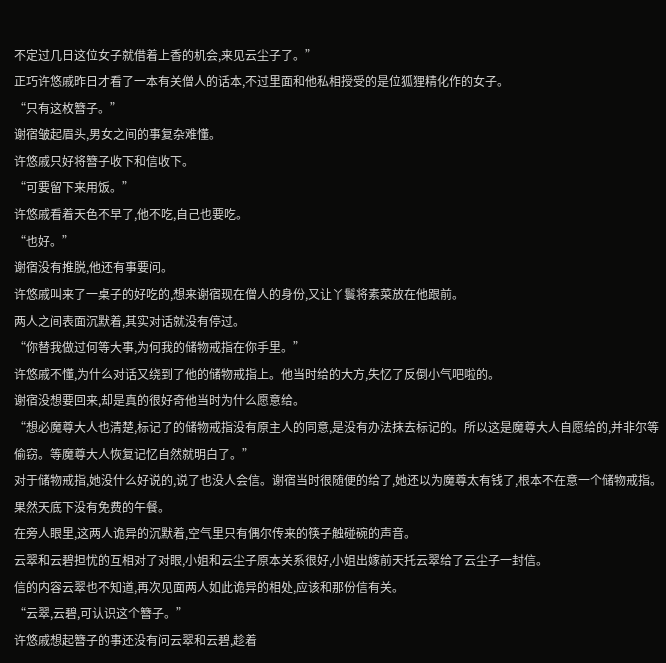不定过几日这位女子就借着上香的机会,来见云尘子了。”
正巧许悠戚昨日才看了一本有关僧人的话本,不过里面和他私相授受的是位狐狸精化作的女子。
“只有这枚簪子。”
谢宿皱起眉头,男女之间的事复杂难懂。
许悠戚只好将簪子收下和信收下。
“可要留下来用饭。”
许悠戚看着天色不早了,他不吃,自己也要吃。
“也好。”
谢宿没有推脱,他还有事要问。
许悠戚叫来了一桌子的好吃的,想来谢宿现在僧人的身份,又让丫鬟将素菜放在他跟前。
两人之间表面沉默着,其实对话就没有停过。
“你替我做过何等大事,为何我的储物戒指在你手里。”
许悠戚不懂,为什么对话又绕到了他的储物戒指上。他当时给的大方,失忆了反倒小气吧啦的。
谢宿没想要回来,却是真的很好奇他当时为什么愿意给。
“想必魔尊大人也清楚,标记了的储物戒指没有原主人的同意,是没有办法抹去标记的。所以这是魔尊大人自愿给的,并非尔等偷窃。等魔尊大人恢复记忆自然就明白了。”
对于储物戒指,她没什么好说的,说了也没人会信。谢宿当时很随便的给了,她还以为魔尊太有钱了,根本不在意一个储物戒指。果然天底下没有免费的午餐。
在旁人眼里,这两人诡异的沉默着,空气里只有偶尔传来的筷子触碰碗的声音。
云翠和云碧担忧的互相对了对眼,小姐和云尘子原本关系很好,小姐出嫁前天托云翠给了云尘子一封信。
信的内容云翠也不知道,再次见面两人如此诡异的相处,应该和那份信有关。
“云翠,云碧,可认识这个簪子。”
许悠戚想起簪子的事还没有问云翠和云碧,趁着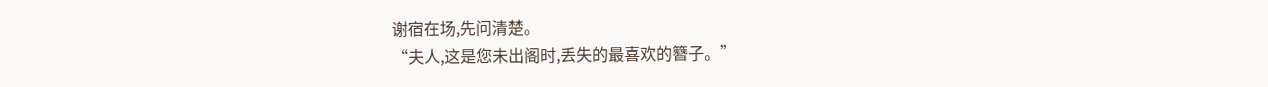谢宿在场,先问清楚。
“夫人,这是您未出阁时,丢失的最喜欢的簪子。”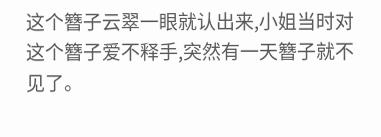这个簪子云翠一眼就认出来,小姐当时对这个簪子爱不释手,突然有一天簪子就不见了。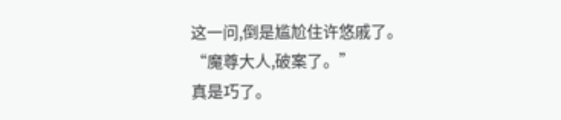这一问,倒是尴尬住许悠戚了。
“魔尊大人,破案了。”
真是巧了。